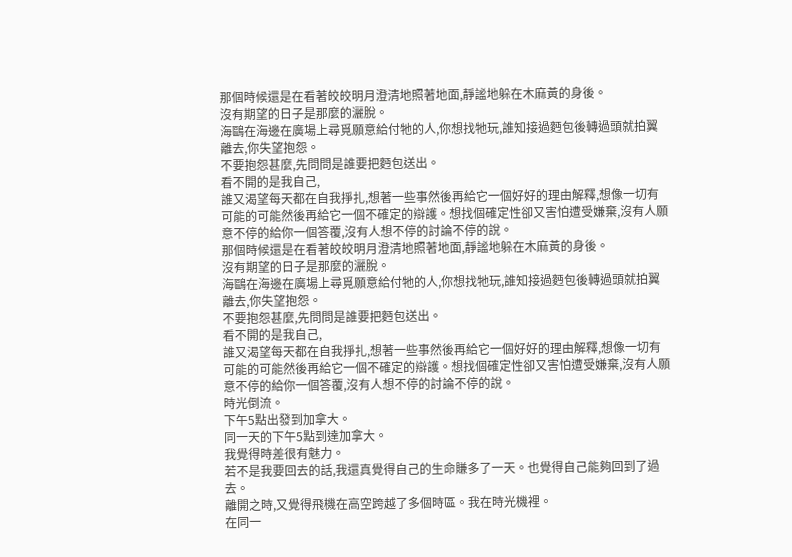那個時候還是在看著皎皎明月澄清地照著地面,靜謐地躲在木麻黃的身後。
沒有期望的日子是那麼的灑脫。
海鷗在海邊在廣場上尋覓願意給付牠的人,你想找牠玩,誰知接過麪包後轉過頭就拍翼離去,你失望抱怨。
不要抱怨甚麼,先問問是誰要把麪包送出。
看不開的是我自己,
誰又渴望每天都在自我掙扎,想著一些事然後再給它一個好好的理由解釋,想像一切有可能的可能然後再給它一個不確定的辯護。想找個確定性卻又害怕遭受嫌棄,沒有人願意不停的給你一個答覆,沒有人想不停的討論不停的說。
那個時候還是在看著皎皎明月澄清地照著地面,靜謐地躲在木麻黃的身後。
沒有期望的日子是那麼的灑脫。
海鷗在海邊在廣場上尋覓願意給付牠的人,你想找牠玩,誰知接過麪包後轉過頭就拍翼離去,你失望抱怨。
不要抱怨甚麼,先問問是誰要把麪包送出。
看不開的是我自己,
誰又渴望每天都在自我掙扎,想著一些事然後再給它一個好好的理由解釋,想像一切有可能的可能然後再給它一個不確定的辯護。想找個確定性卻又害怕遭受嫌棄,沒有人願意不停的給你一個答覆,沒有人想不停的討論不停的說。
時光倒流。
下午5點出發到加拿大。
同一天的下午5點到達加拿大。
我覺得時差很有魅力。
若不是我要回去的話,我還真覺得自己的生命賺多了一天。也覺得自己能夠回到了過去。
離開之時,又覺得飛機在高空跨越了多個時區。我在時光機裡。
在同一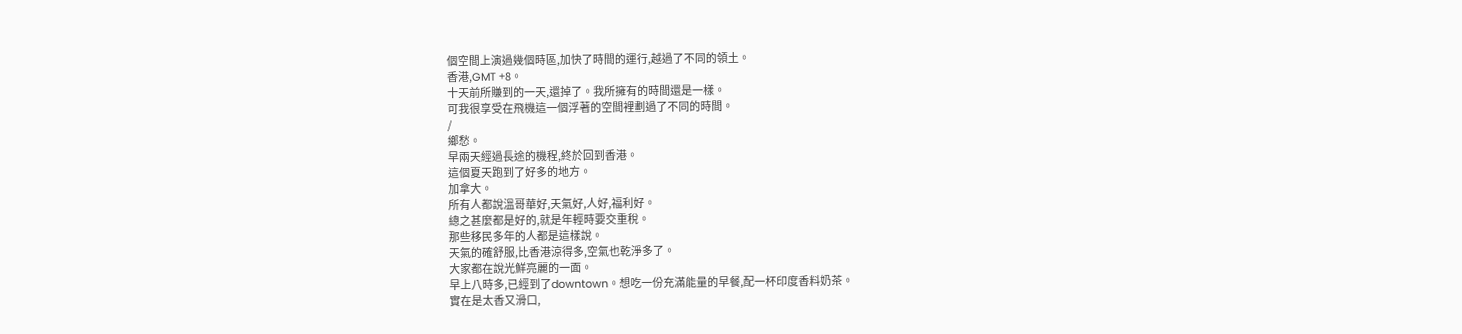個空間上演過幾個時區,加快了時間的運行,越過了不同的領土。
香港,GMT +8。
十天前所賺到的一天,還掉了。我所擁有的時間還是一樣。
可我很享受在飛機這一個浮著的空間裡劃過了不同的時間。
/
鄉愁。
早兩天經過長途的機程,終於回到香港。
這個夏天跑到了好多的地方。
加拿大。
所有人都說溫哥華好,天氣好,人好,福利好。
總之甚麼都是好的,就是年輕時要交重稅。
那些移民多年的人都是這樣說。
天氣的確舒服,比香港涼得多,空氣也乾淨多了。
大家都在說光鮮亮麗的一面。
早上八時多,已經到了downtown。想吃一份充滿能量的早餐,配一杯印度香料奶茶。
實在是太香又滑口,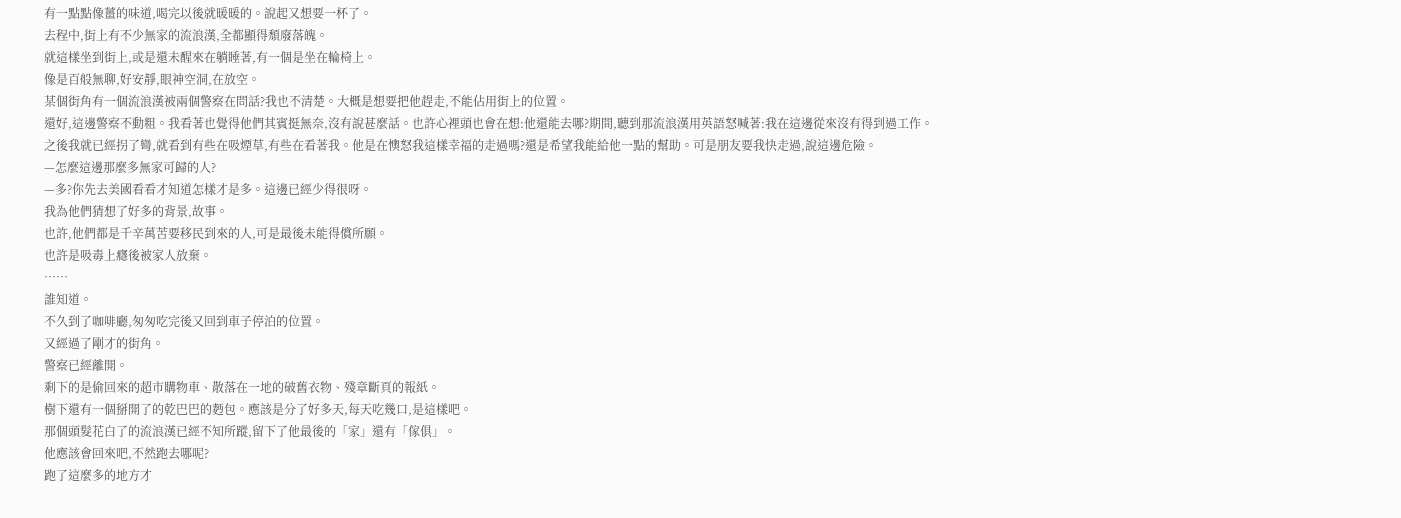有一點點像薑的味道,喝完以後就暖暖的。說起又想要一杯了。
去程中,街上有不少無家的流浪漢,全都顯得頹廢落魄。
就這樣坐到街上,或是還未醒來在躺睡著,有一個是坐在輪椅上。
像是百般無聊,好安靜,眼神空洞,在放空。
某個街角有一個流浪漢被兩個警察在問話?我也不清楚。大概是想要把他趕走,不能佔用街上的位置。
還好,這邊警察不動粗。我看著也覺得他們其賓挺無奈,沒有說甚麼話。也許心裡頭也會在想:他還能去哪?期間,聽到那流浪漢用英語怒喊著:我在這邊從來沒有得到過工作。
之後我就已經拐了彎,就看到有些在吸煙草,有些在看著我。他是在懊怒我這樣幸福的走過嗎?還是希望我能給他一點的幫助。可是朋友要我快走過,說這邊危險。
—怎麼這邊那麼多無家可歸的人?
—多?你先去美國看看才知道怎樣才是多。這邊已經少得很呀。
我為他們猜想了好多的背景,故事。
也許,他們都是千辛萬苦要移民到來的人,可是最後未能得償所願。
也許是吸毒上癮後被家人放棄。
……
誰知道。
不久到了咖啡廳,匆匆吃完後又回到車子停泊的位置。
又經過了剛才的街角。
警察已經離開。
剩下的是偷回來的超市購物車、散落在一地的破舊衣物、殘章斷頁的報紙。
樹下還有一個掰開了的乾巴巴的麪包。應該是分了好多天,每天吃幾口,是這樣吧。
那個頭髮花白了的流浪漢已經不知所蹤,留下了他最後的「家」還有「傢俱」。
他應該會回來吧,不然跑去哪呢?
跑了這麼多的地方才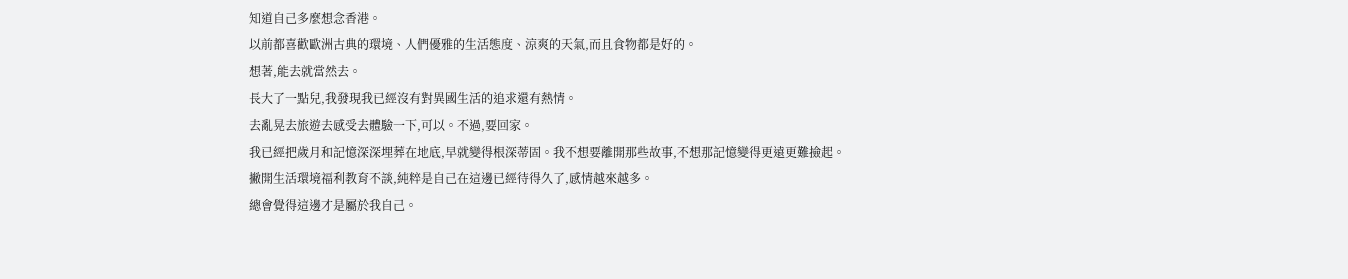知道自己多麼想念香港。
以前都喜歡歐洲古典的環境、人們優雅的生活態度、涼爽的天氣,而且食物都是好的。
想著,能去就當然去。
長大了一點兒,我發現我已經沒有對異國生活的追求還有熱情。
去亂晃去旅遊去感受去體驗一下,可以。不過,要回家。
我已經把歲月和記憶深深埋葬在地底,早就變得根深蒂固。我不想要離開那些故事,不想那記憶變得更遠更難撿起。
撇開生活環境福利教育不談,純粹是自己在這邊已經待得久了,感情越來越多。
總會覺得這邊才是屬於我自己。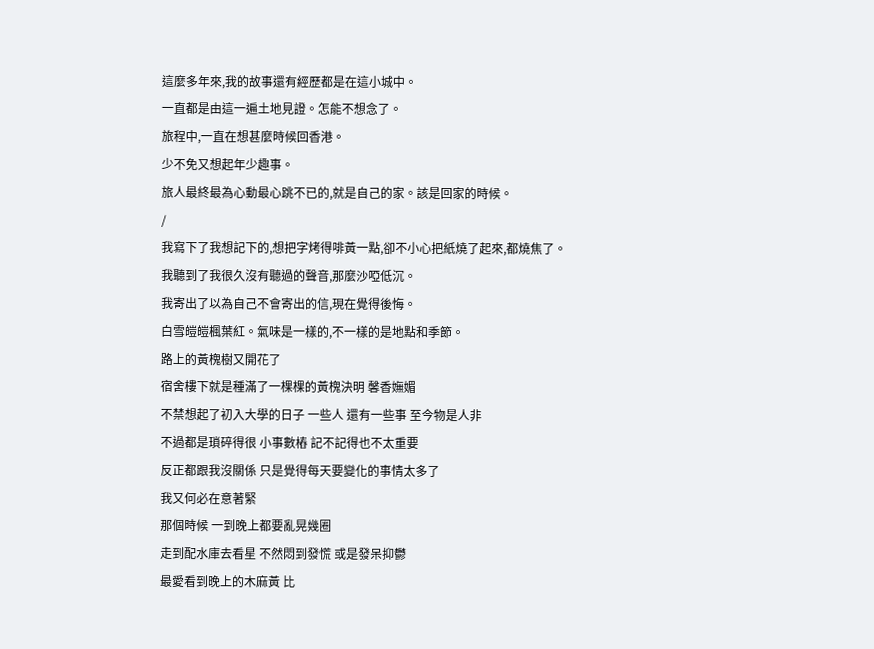這麼多年來,我的故事還有經歷都是在這小城中。
一直都是由這一遍土地見證。怎能不想念了。
旅程中,一直在想甚麼時候回香港。
少不免又想起年少趣事。
旅人最終最為心動最心跳不已的,就是自己的家。該是回家的時候。
/
我寫下了我想記下的,想把字烤得啡黃一點,卻不小心把紙燒了起來,都燒焦了。
我聽到了我很久沒有聽過的聲音,那麼沙啞低沉。
我寄出了以為自己不會寄出的信,現在覺得後悔。
白雪皚皚楓葉紅。氣味是一樣的,不一樣的是地點和季節。
路上的黃槐樹又開花了
宿舍樓下就是種滿了一棵棵的黃槐決明 馨香嫵媚
不禁想起了初入大學的日子 一些人 還有一些事 至今物是人非
不過都是瑣碎得很 小事數樁 記不記得也不太重要
反正都跟我沒關係 只是覺得每天要變化的事情太多了
我又何必在意著緊
那個時候 一到晚上都要亂晃幾圈
走到配水庫去看星 不然悶到發慌 或是發呆抑鬱
最愛看到晚上的木麻黃 比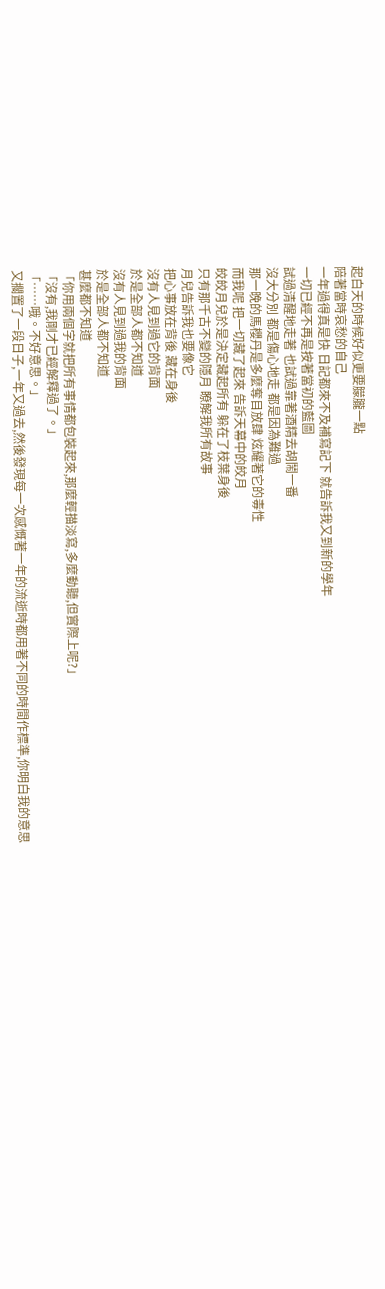起白天的時候好似更要朦朧一點
陪著當時哀愁的自己
一年過得真是快 日記都來不及補寫記下 就告訴我又到新的學年
一切已經不再是按著當初的藍圖
試過清醒地走著 也試過靠著酒精去胡鬧一番
沒大分別 都是傷心地走 都是因為難過
那一晚的馬櫻丹是多麼奪目放肆 炫耀著它的毒性
而我呢 把一切藏了起來 告訴天幕中的皎月
皎皎月兒於是決定藏起所有 躲在了枝葉身後
只有那千古不變的隱月 瞭解我所有故事
月兒告訴我也要像它
把心事放在背後 藏在身後
沒有人見到過它的背面
於是全部人都不知道
沒有人見到過我的背面
於是全部人都不知道
甚麼都不知道
「你用兩個字就把所有事情都包裝起來,那麼輕描淡寫,多麼動聽,但實際上呢?」
「沒有,我剛才已經解釋過了。」
「⋯⋯哦。不好意思。」
又擱置了一段日子,一年又過去,然後發現每一次感慨著一年的流逝時都用著不同的時間作標準,你明白我的意思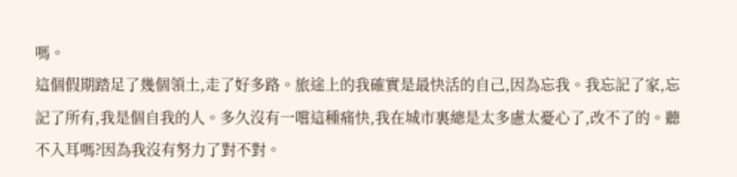嗎。
這個假期踏足了幾個領土,走了好多路。旅途上的我確實是最快活的自己,因為忘我。我忘記了家,忘記了所有,我是個自我的人。多久沒有一嚐這種痛快,我在城市裏總是太多慮太憂心了,改不了的。聽不入耳嗎?因為我沒有努力了對不對。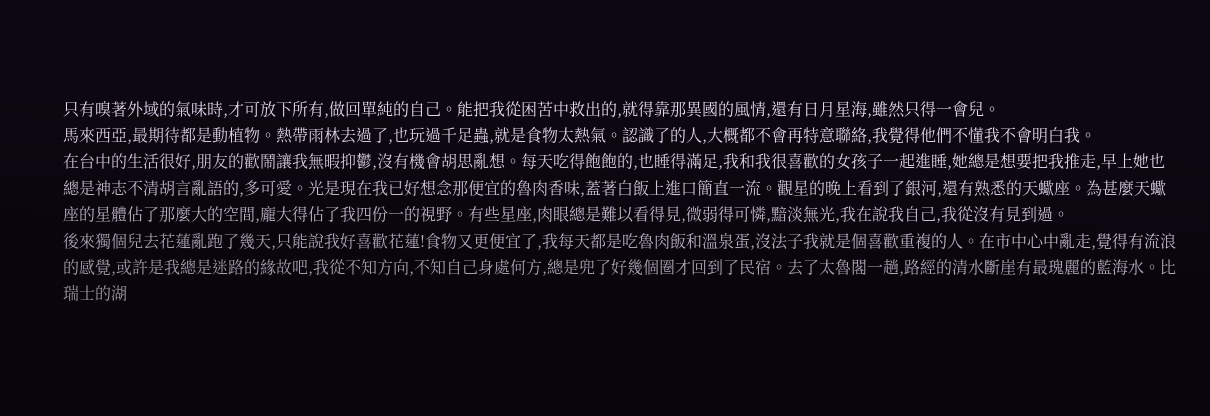只有嗅著外域的氣味時,才可放下所有,做回單純的自己。能把我從困苦中救出的,就得靠那異國的風情,還有日月星海,雖然只得一會兒。
馬來西亞,最期待都是動植物。熱帶雨林去過了,也玩過千足蟲,就是食物太熱氣。認識了的人,大概都不會再特意聯絡,我覺得他們不懂我不會明白我。
在台中的生活很好,朋友的歡鬧讓我無暇抑鬱,沒有機會胡思亂想。每天吃得飽飽的,也睡得滿足,我和我很喜歡的女孩子一起進睡,她總是想要把我推走,早上她也總是神志不清胡言亂語的,多可愛。光是現在我已好想念那便宜的魯肉香味,蓋著白飯上進口簡直一流。觀星的晚上看到了銀河,還有熟悉的天蠍座。為甚麼天蠍座的星體佔了那麼大的空間,龐大得佔了我四份一的視野。有些星座,肉眼總是難以看得見,微弱得可憐,黯淡無光,我在說我自己,我從沒有見到過。
後來獨個兒去花蓮亂跑了幾天,只能說我好喜歡花蓮!食物又更便宜了,我每天都是吃魯肉飯和溫泉蛋,沒法子我就是個喜歡重複的人。在市中心中亂走,覺得有流浪的感覺,或許是我總是迷路的緣故吧,我從不知方向,不知自己身處何方,總是兜了好幾個圈才回到了民宿。去了太魯閣一趟,路經的清水斷崖有最瑰麗的藍海水。比瑞士的湖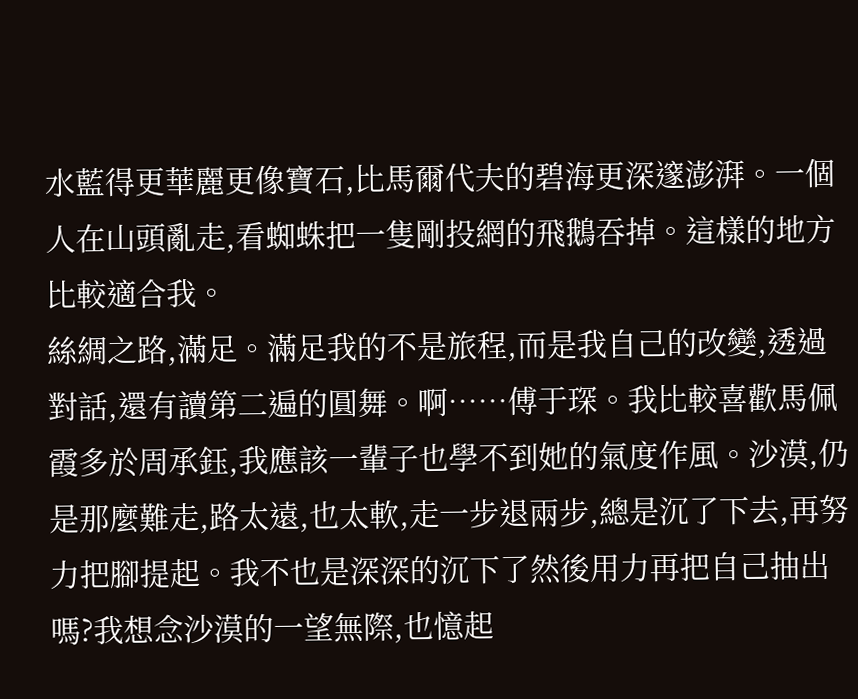水藍得更華麗更像寶石,比馬爾代夫的碧海更深邃澎湃。一個人在山頭亂走,看蜘蛛把一隻剛投網的飛鵝吞掉。這樣的地方比較適合我。
絲綢之路,滿足。滿足我的不是旅程,而是我自己的改變,透過對話,還有讀第二遍的圓舞。啊⋯⋯傅于琛。我比較喜歡馬佩霞多於周承鈺,我應該一輩子也學不到她的氣度作風。沙漠,仍是那麼難走,路太遠,也太軟,走一步退兩步,總是沉了下去,再努力把腳提起。我不也是深深的沉下了然後用力再把自己抽出嗎?我想念沙漠的一望無際,也憶起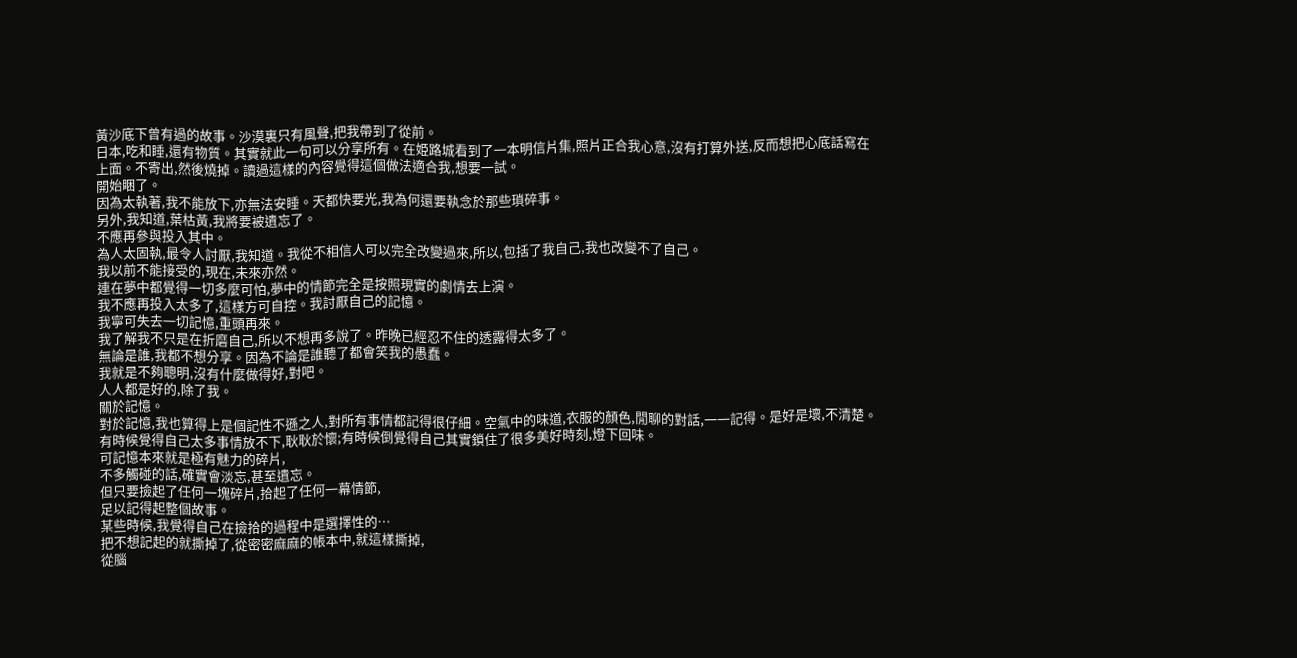黃沙底下曾有過的故事。沙漠裏只有風聲,把我帶到了從前。
日本,吃和睡,還有物質。其實就此一句可以分享所有。在姫路城看到了一本明信片集,照片正合我心意,沒有打算外送,反而想把心底話寫在上面。不寄出,然後燒掉。讀過這樣的內容覺得這個做法適合我,想要一試。
開始睏了。
因為太執著,我不能放下,亦無法安睡。天都快要光,我為何還要執念於那些瑣碎事。
另外,我知道,葉枯黃,我將要被遺忘了。
不應再參與投入其中。
為人太固執,最令人討厭,我知道。我從不相信人可以完全改變過來,所以,包括了我自己,我也改變不了自己。
我以前不能接受的,現在,未來亦然。
連在夢中都覺得一切多麼可怕,夢中的情節完全是按照現實的劇情去上演。
我不應再投入太多了,這樣方可自控。我討厭自己的記憶。
我寧可失去一切記憶,重頭再來。
我了解我不只是在折磨自己,所以不想再多說了。昨晚已經忍不住的透露得太多了。
無論是誰,我都不想分享。因為不論是誰聽了都會笑我的愚蠢。
我就是不夠聰明,沒有什麼做得好,對吧。
人人都是好的,除了我。
關於記憶。
對於記憶,我也算得上是個記性不遜之人,對所有事情都記得很仔細。空氣中的味道,衣服的顏色,閒聊的對話,一一記得。是好是壞,不清楚。有時候覺得自己太多事情放不下,耿耿於懷;有時候倒覺得自己其實鎖住了很多美好時刻,燈下回味。
可記憶本來就是極有魅力的碎片,
不多觸碰的話,確實會淡忘,甚至遺忘。
但只要撿起了任何一塊碎片,拾起了任何一幕情節,
足以記得起整個故事。
某些時候,我覺得自己在撿拾的過程中是選擇性的…
把不想記起的就撕掉了,從密密麻麻的帳本中,就這樣撕掉,
從腦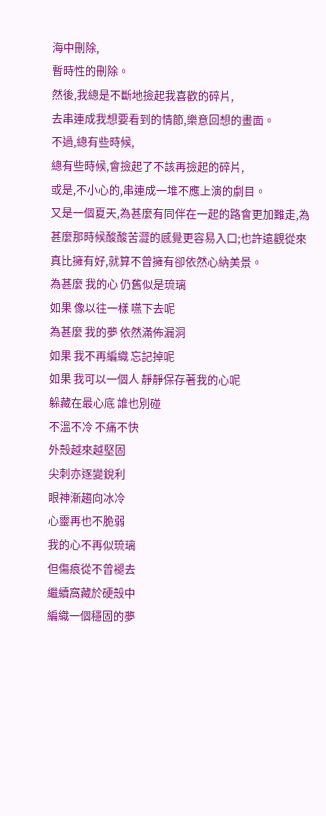海中刪除,
暫時性的刪除。
然後,我總是不斷地撿起我喜歡的碎片,
去串連成我想要看到的情節,樂意回想的畫面。
不過,總有些時候,
總有些時候,會撿起了不該再撿起的碎片,
或是,不小心的,串連成一堆不應上演的劇目。
又是一個夏天,為甚麼有同伴在一起的路會更加難走,為甚麼那時候酸酸苦澀的感覺更容易入口;也許遠觀從來真比擁有好,就算不曾擁有卻依然心納美景。
為甚麼 我的心 仍舊似是琉璃
如果 像以往一樣 嚥下去呢
為甚麼 我的夢 依然滿佈漏洞
如果 我不再編織 忘記掉呢
如果 我可以一個人 靜靜保存著我的心呢
躲藏在最心底 誰也別碰
不溫不冷 不痛不快
外殼越來越堅固
尖刺亦逐變銳利
眼神漸趨向冰冷
心靈再也不脆弱
我的心不再似琉璃
但傷痕從不曾褪去
繼續窩藏於硬殼中
編織一個穩固的夢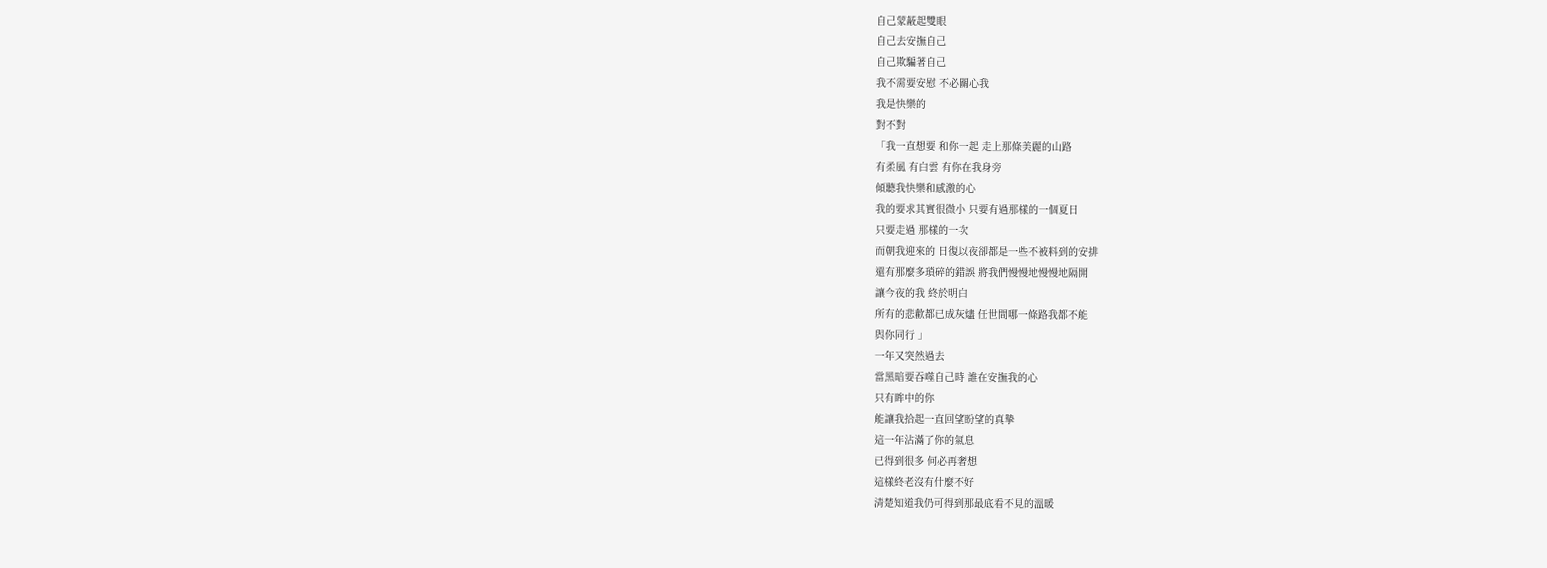自己蒙蔽起雙眼
自己去安撫自己
自己欺騙著自己
我不需要安慰 不必關心我
我是快樂的
對不對
「我一直想要 和你一起 走上那條美麗的山路
有柔風 有白雲 有你在我身旁
傾聽我快樂和感激的心
我的要求其實很微小 只要有過那樣的一個夏日
只要走過 那樣的一次
而朝我迎來的 日復以夜卻都是一些不被料到的安排
還有那麼多瑣碎的錯誤 將我們慢慢地慢慢地隔開
讓今夜的我 終於明白
所有的悲歡都已成灰燼 任世間哪一條路我都不能
與你同行 」
一年又突然過去
當黑暗要吞噬自己時 誰在安撫我的心
只有眸中的你
能讓我拾起一直回望盼望的真摯
這一年沾滿了你的氣息
已得到很多 何必再奢想
這樣終老沒有什麼不好
清楚知道我仍可得到那最底看不見的溫暖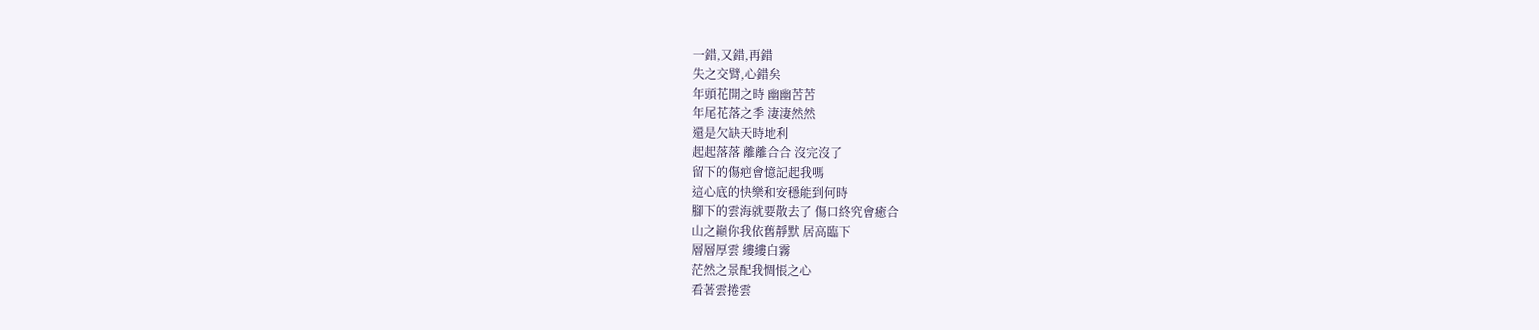一錯,又錯,再錯
失之交臂,心錯矣
年頭花開之時 幽幽苦苦
年尾花落之季 淒淒然然
還是欠缺天時地利
起起落落 離離合合 沒完沒了
留下的傷疤會憶記起我嗎
這心底的快樂和安穩能到何時
腳下的雲海就要散去了 傷口終究會癒合
山之巓你我依舊靜默 居高臨下
層層厚雲 縷縷白霧
茫然之景配我惆悵之心
看著雲捲雲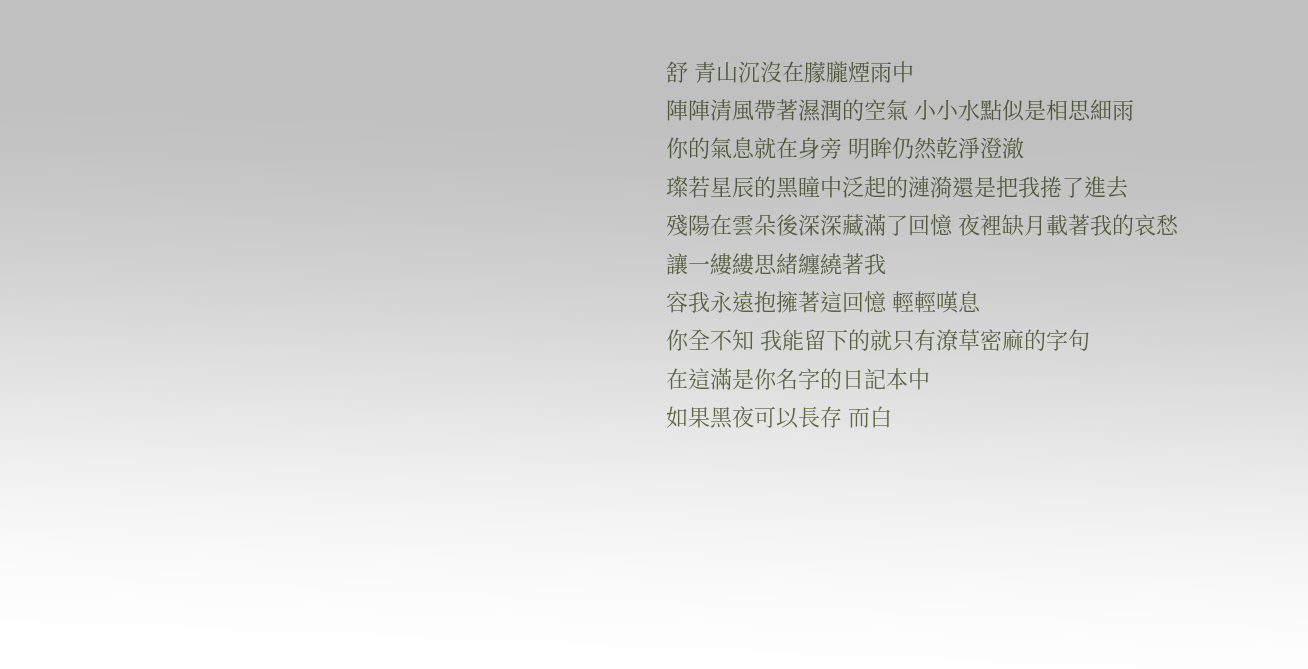舒 青山沉沒在朦朧煙雨中
陣陣清風帶著濕潤的空氣 小小水點似是相思細雨
你的氣息就在身旁 明眸仍然乾淨澄澈
璨若星辰的黑瞳中泛起的漣漪還是把我捲了進去
殘陽在雲朵後深深藏滿了回憶 夜裡缺月載著我的哀愁
讓一縷縷思緒纏繞著我
容我永遠抱擁著這回憶 輕輕嘆息
你全不知 我能留下的就只有潦草密麻的字句
在這滿是你名字的日記本中
如果黑夜可以長存 而白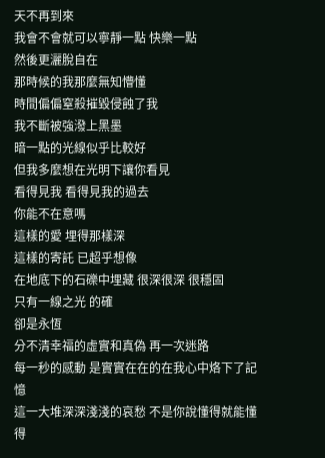天不再到來
我會不會就可以寧靜一點 快樂一點
然後更灑脫自在
那時候的我那麼無知懵懂
時間偏偏窒殺摧毀侵蝕了我
我不斷被強潑上黑墨
暗一點的光線似乎比較好
但我多麼想在光明下讓你看見
看得見我 看得見我的過去
你能不在意嗎
這樣的愛 埋得那樣深
這樣的寄託 已超乎想像
在地底下的石礫中埋藏 很深很深 很穩固
只有一線之光 的確
卻是永恆
分不清幸福的虛實和真偽 再一次迷路
每一秒的感動 是實實在在的在我心中烙下了記憶
這一大堆深深淺淺的哀愁 不是你說懂得就能懂得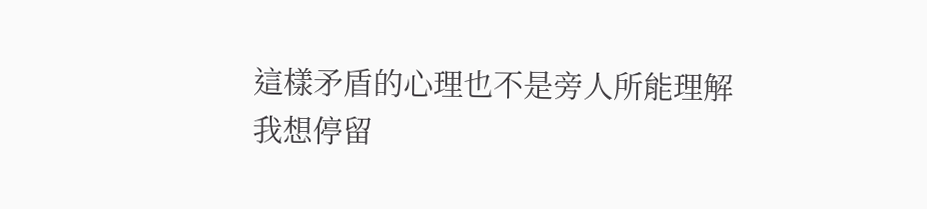這樣矛盾的心理也不是旁人所能理解
我想停留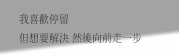我喜歡停留
但想要解決 然後向前走一步